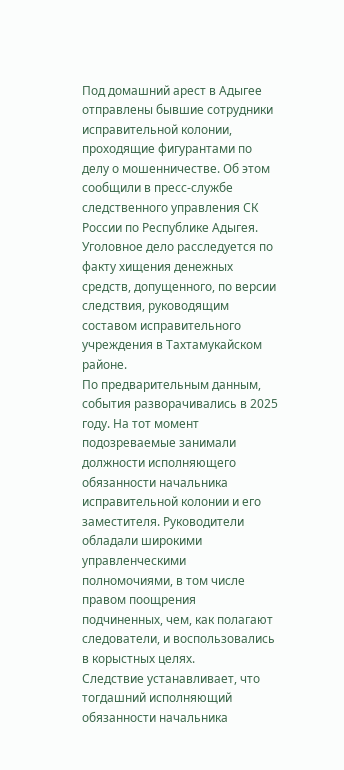Под домашний арест в Адыгее отправлены бывшие сотрудники исправительной колонии, проходящие фигурантами по делу о мошенничестве. Об этом сообщили в пресс-службе следственного управления СК России по Республике Адыгея. Уголовное дело расследуется по факту хищения денежных средств, допущенного, по версии следствия, руководящим составом исправительного учреждения в Тахтамукайском районе.
По предварительным данным, события разворачивались в 2025 году. На тот момент подозреваемые занимали должности исполняющего обязанности начальника исправительной колонии и его заместителя. Руководители обладали широкими управленческими полномочиями, в том числе правом поощрения подчиненных, чем, как полагают следователи, и воспользовались в корыстных целях.
Следствие устанавливает, что тогдашний исполняющий обязанности начальника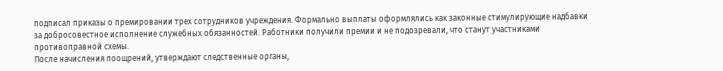подписал приказы о премировании трех сотрудников учреждения. Формально выплаты оформлялись как законные стимулирующие надбавки за добросовестное исполнение служебных обязанностей. Работники получили премии и не подозревали, что станут участниками противоправной схемы.
После начисления поощрений, утверждают следственные органы,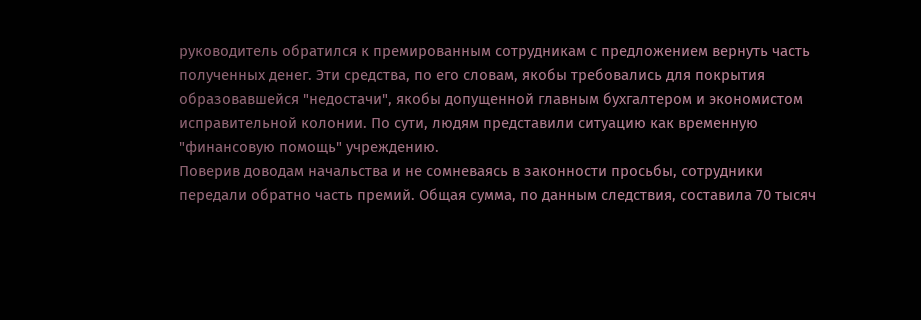руководитель обратился к премированным сотрудникам с предложением вернуть часть полученных денег. Эти средства, по его словам, якобы требовались для покрытия образовавшейся "недостачи", якобы допущенной главным бухгалтером и экономистом исправительной колонии. По сути, людям представили ситуацию как временную "финансовую помощь" учреждению.
Поверив доводам начальства и не сомневаясь в законности просьбы, сотрудники передали обратно часть премий. Общая сумма, по данным следствия, составила 70 тысяч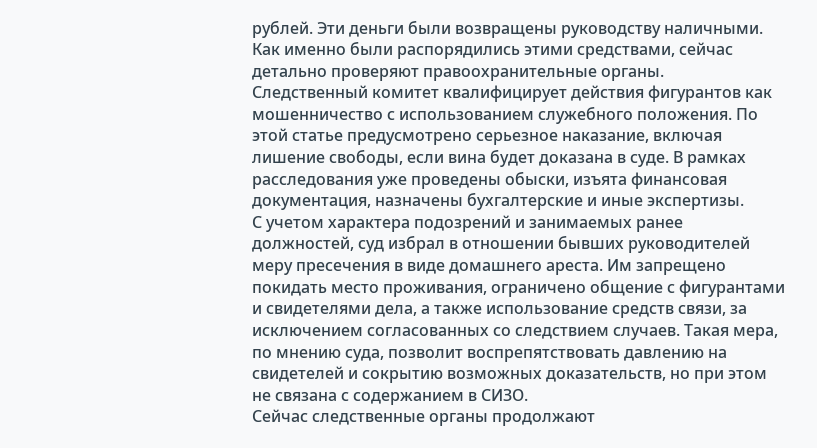рублей. Эти деньги были возвращены руководству наличными. Как именно были распорядились этими средствами, сейчас детально проверяют правоохранительные органы.
Следственный комитет квалифицирует действия фигурантов как мошенничество с использованием служебного положения. По этой статье предусмотрено серьезное наказание, включая лишение свободы, если вина будет доказана в суде. В рамках расследования уже проведены обыски, изъята финансовая документация, назначены бухгалтерские и иные экспертизы.
С учетом характера подозрений и занимаемых ранее должностей, суд избрал в отношении бывших руководителей меру пресечения в виде домашнего ареста. Им запрещено покидать место проживания, ограничено общение с фигурантами и свидетелями дела, а также использование средств связи, за исключением согласованных со следствием случаев. Такая мера, по мнению суда, позволит воспрепятствовать давлению на свидетелей и сокрытию возможных доказательств, но при этом не связана с содержанием в СИЗО.
Сейчас следственные органы продолжают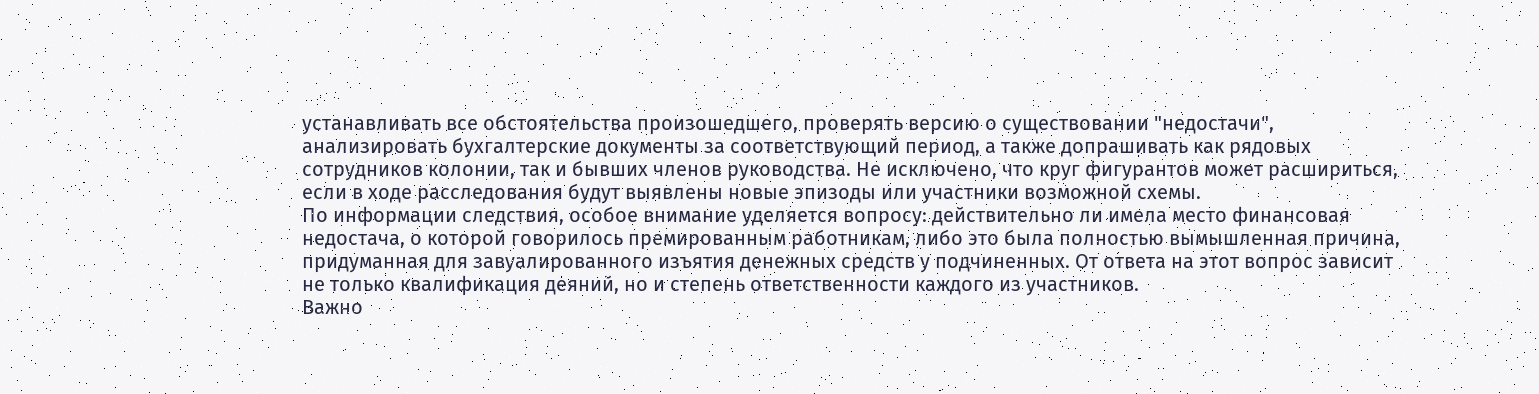устанавливать все обстоятельства произошедшего, проверять версию о существовании "недостачи", анализировать бухгалтерские документы за соответствующий период, а также допрашивать как рядовых сотрудников колонии, так и бывших членов руководства. Не исключено, что круг фигурантов может расшириться, если в ходе расследования будут выявлены новые эпизоды или участники возможной схемы.
По информации следствия, особое внимание уделяется вопросу: действительно ли имела место финансовая недостача, о которой говорилось премированным работникам, либо это была полностью вымышленная причина, придуманная для завуалированного изъятия денежных средств у подчиненных. От ответа на этот вопрос зависит не только квалификация деяний, но и степень ответственности каждого из участников.
Важно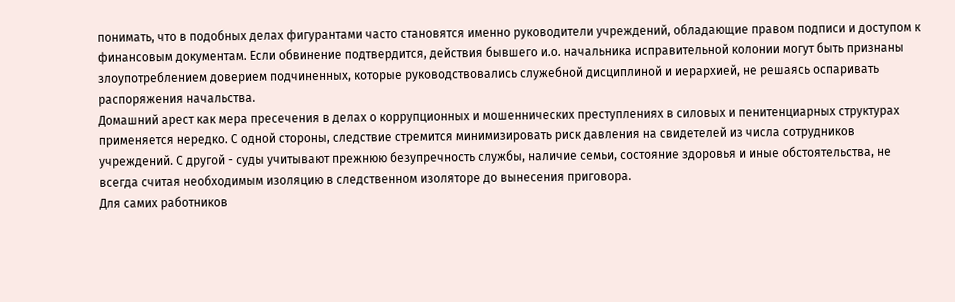понимать, что в подобных делах фигурантами часто становятся именно руководители учреждений, обладающие правом подписи и доступом к финансовым документам. Если обвинение подтвердится, действия бывшего и.о. начальника исправительной колонии могут быть признаны злоупотреблением доверием подчиненных, которые руководствовались служебной дисциплиной и иерархией, не решаясь оспаривать распоряжения начальства.
Домашний арест как мера пресечения в делах о коррупционных и мошеннических преступлениях в силовых и пенитенциарных структурах применяется нередко. С одной стороны, следствие стремится минимизировать риск давления на свидетелей из числа сотрудников учреждений. С другой - суды учитывают прежнюю безупречность службы, наличие семьи, состояние здоровья и иные обстоятельства, не всегда считая необходимым изоляцию в следственном изоляторе до вынесения приговора.
Для самих работников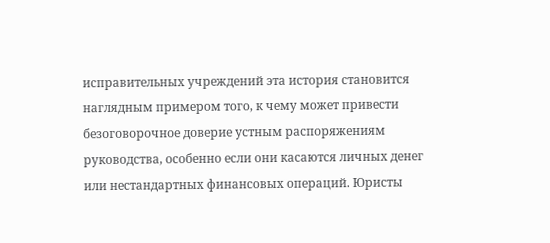исправительных учреждений эта история становится наглядным примером того, к чему может привести безоговорочное доверие устным распоряжениям руководства, особенно если они касаются личных денег или нестандартных финансовых операций. Юристы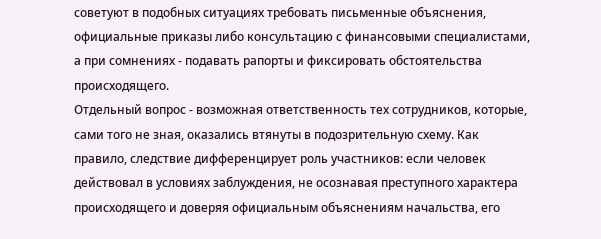советуют в подобных ситуациях требовать письменные объяснения, официальные приказы либо консультацию с финансовыми специалистами, а при сомнениях - подавать рапорты и фиксировать обстоятельства происходящего.
Отдельный вопрос - возможная ответственность тех сотрудников, которые, сами того не зная, оказались втянуты в подозрительную схему. Как правило, следствие дифференцирует роль участников: если человек действовал в условиях заблуждения, не осознавая преступного характера происходящего и доверяя официальным объяснениям начальства, его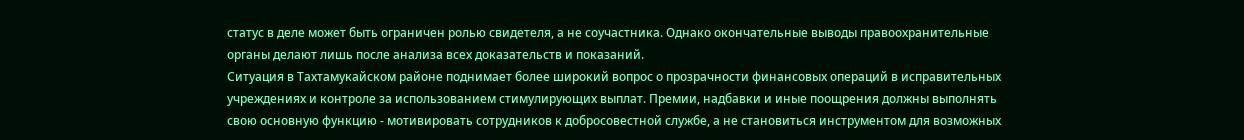статус в деле может быть ограничен ролью свидетеля, а не соучастника. Однако окончательные выводы правоохранительные органы делают лишь после анализа всех доказательств и показаний.
Ситуация в Тахтамукайском районе поднимает более широкий вопрос о прозрачности финансовых операций в исправительных учреждениях и контроле за использованием стимулирующих выплат. Премии, надбавки и иные поощрения должны выполнять свою основную функцию - мотивировать сотрудников к добросовестной службе, а не становиться инструментом для возможных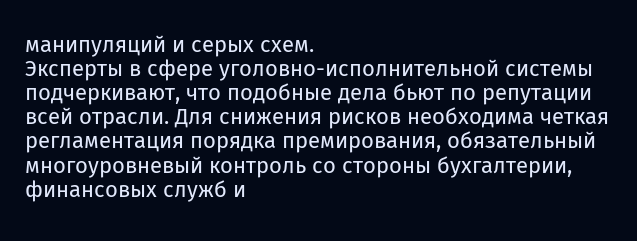манипуляций и серых схем.
Эксперты в сфере уголовно-исполнительной системы подчеркивают, что подобные дела бьют по репутации всей отрасли. Для снижения рисков необходима четкая регламентация порядка премирования, обязательный многоуровневый контроль со стороны бухгалтерии, финансовых служб и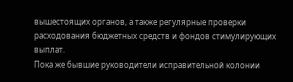вышестоящих органов, а также регулярные проверки расходования бюджетных средств и фондов стимулирующих выплат.
Пока же бывшие руководители исправительной колонии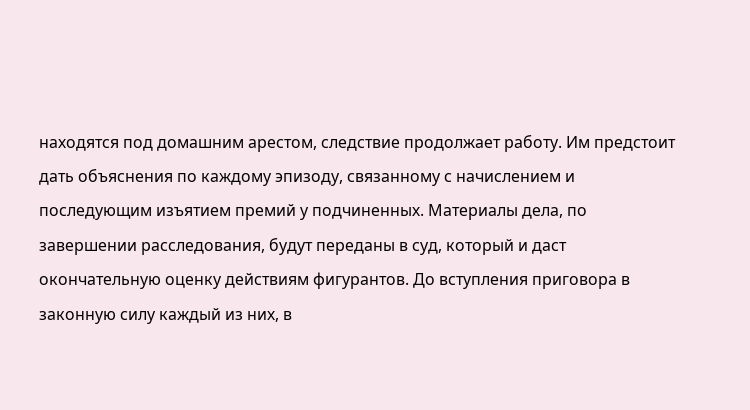находятся под домашним арестом, следствие продолжает работу. Им предстоит дать объяснения по каждому эпизоду, связанному с начислением и последующим изъятием премий у подчиненных. Материалы дела, по завершении расследования, будут переданы в суд, который и даст окончательную оценку действиям фигурантов. До вступления приговора в законную силу каждый из них, в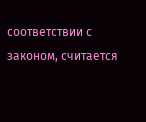соответствии с законом, считается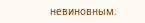невиновным.